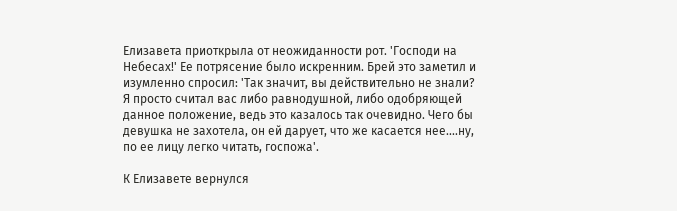Елизавета приоткрыла от неожиданности рот. 'Господи на Небесах!' Ее потрясение было искренним. Брей это заметил и изумленно спросил: 'Так значит, вы действительно не знали? Я просто считал вас либо равнодушной, либо одобряющей данное положение, ведь это казалось так очевидно. Чего бы девушка не захотела, он ей дарует, что же касается нее....ну, по ее лицу легко читать, госпожа'.

К Елизавете вернулся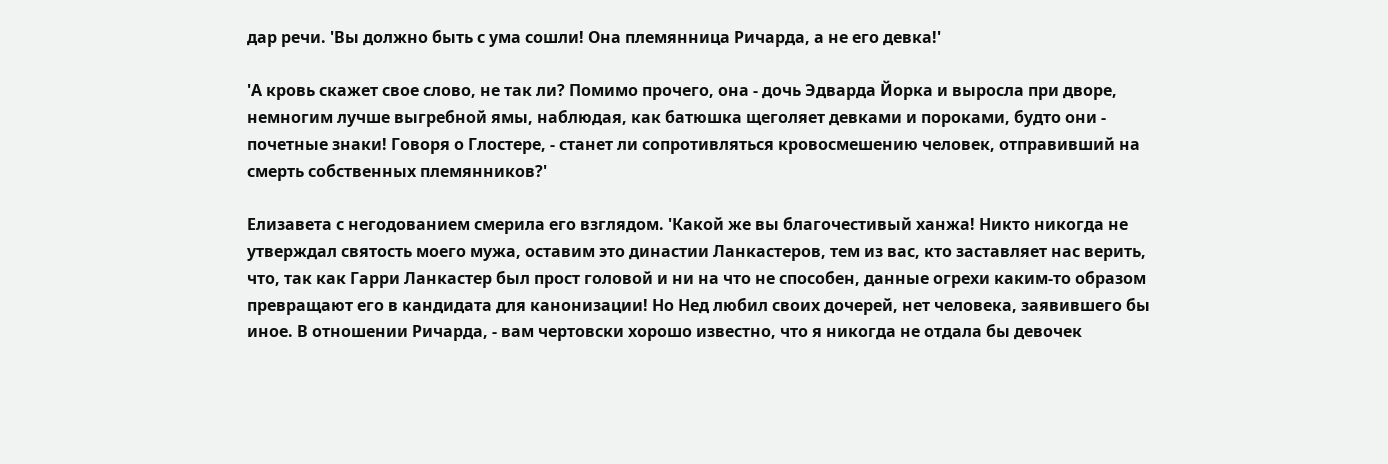дар речи. 'Вы должно быть с ума сошли! Она племянница Ричарда, а не его девка!'

'А кровь скажет свое слово, не так ли? Помимо прочего, она - дочь Эдварда Йорка и выросла при дворе, немногим лучше выгребной ямы, наблюдая, как батюшка щеголяет девками и пороками, будто они - почетные знаки! Говоря о Глостере, - станет ли сопротивляться кровосмешению человек, отправивший на смерть собственных племянников?'

Елизавета с негодованием смерила его взглядом. 'Какой же вы благочестивый ханжа! Никто никогда не утверждал святость моего мужа, оставим это династии Ланкастеров, тем из вас, кто заставляет нас верить, что, так как Гарри Ланкастер был прост головой и ни на что не способен, данные огрехи каким-то образом превращают его в кандидата для канонизации! Но Нед любил своих дочерей, нет человека, заявившего бы иное. В отношении Ричарда, - вам чертовски хорошо известно, что я никогда не отдала бы девочек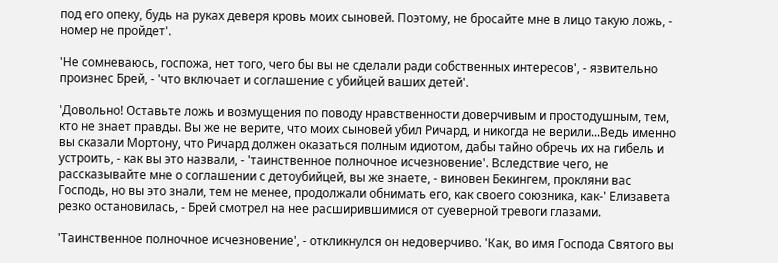под его опеку, будь на руках деверя кровь моих сыновей. Поэтому, не бросайте мне в лицо такую ложь, - номер не пройдет'.

'Не сомневаюсь, госпожа, нет того, чего бы вы не сделали ради собственных интересов', - язвительно произнес Брей, - 'что включает и соглашение с убийцей ваших детей'.

'Довольно! Оставьте ложь и возмущения по поводу нравственности доверчивым и простодушным, тем, кто не знает правды. Вы же не верите, что моих сыновей убил Ричард, и никогда не верили...Ведь именно вы сказали Мортону, что Ричард должен оказаться полным идиотом, дабы тайно обречь их на гибель и устроить, - как вы это назвали, - 'таинственное полночное исчезновение'. Вследствие чего, не рассказывайте мне о соглашении с детоубийцей, вы же знаете, - виновен Бекингем, прокляни вас Господь, но вы это знали, тем не менее, продолжали обнимать его, как своего союзника, как-' Елизавета резко остановилась, - Брей смотрел на нее расширившимися от суеверной тревоги глазами.

'Таинственное полночное исчезновение', - откликнулся он недоверчиво. 'Как, во имя Господа Святого вы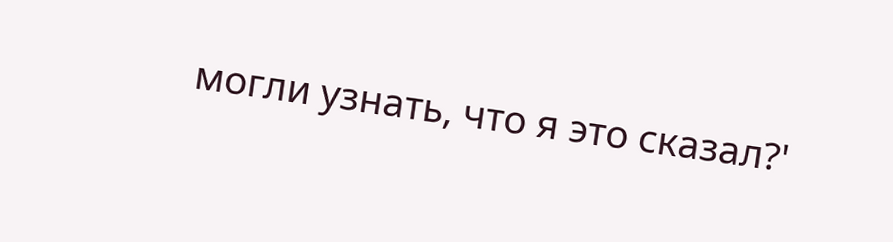могли узнать, что я это сказал?'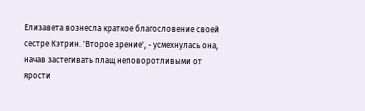Елизавета вознесла краткое благословение своей сестре Кэтрин. 'Второе зрение', - усмехнулась она, начав застегивать плащ неповоротливыми от ярости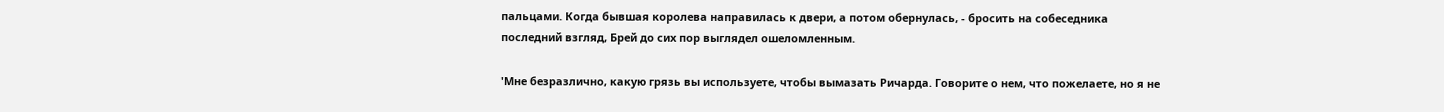пальцами. Когда бывшая королева направилась к двери, а потом обернулась, - бросить на собеседника последний взгляд, Брей до сих пор выглядел ошеломленным.

'Мне безразлично, какую грязь вы используете, чтобы вымазать Ричарда. Говорите о нем, что пожелаете, но я не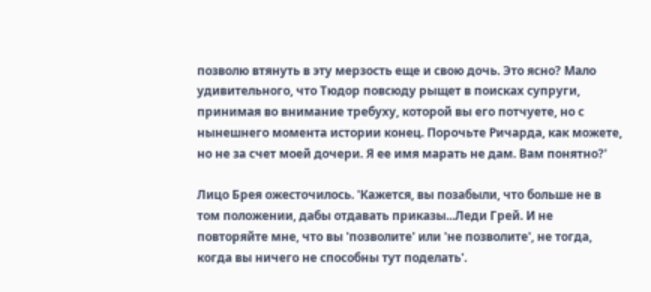позволю втянуть в эту мерзость еще и свою дочь. Это ясно? Мало удивительного, что Тюдор повсюду рыщет в поисках супруги, принимая во внимание требуху, которой вы его потчуете, но с нынешнего момента истории конец. Порочьте Ричарда, как можете, но не за счет моей дочери. Я ее имя марать не дам. Вам понятно?'

Лицо Брея ожесточилось. 'Кажется, вы позабыли, что больше не в том положении, дабы отдавать приказы...Леди Грей. И не повторяйте мне, что вы 'позволите' или 'не позволите', не тогда, когда вы ничего не способны тут поделать'.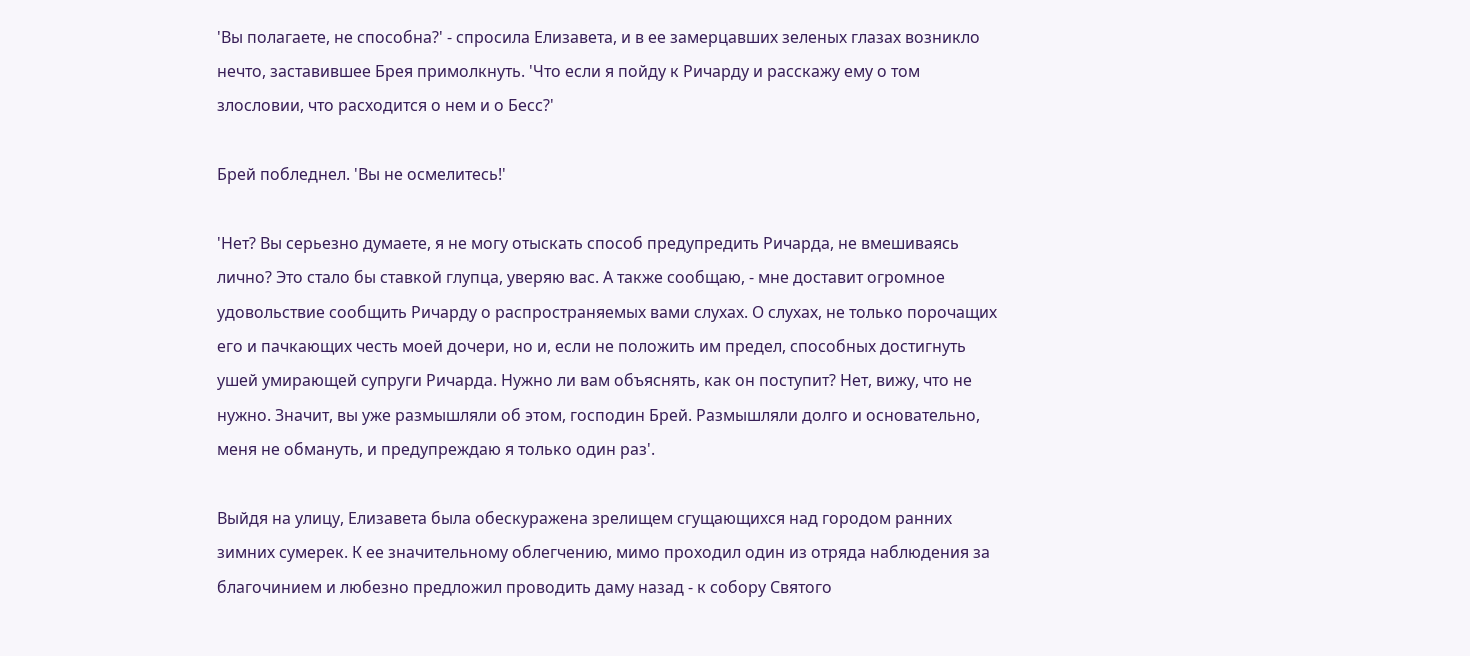'Вы полагаете, не способна?' - спросила Елизавета, и в ее замерцавших зеленых глазах возникло нечто, заставившее Брея примолкнуть. 'Что если я пойду к Ричарду и расскажу ему о том злословии, что расходится о нем и о Бесс?'

Брей побледнел. 'Вы не осмелитесь!'

'Нет? Вы серьезно думаете, я не могу отыскать способ предупредить Ричарда, не вмешиваясь лично? Это стало бы ставкой глупца, уверяю вас. А также сообщаю, - мне доставит огромное удовольствие сообщить Ричарду о распространяемых вами слухах. О слухах, не только порочащих его и пачкающих честь моей дочери, но и, если не положить им предел, способных достигнуть ушей умирающей супруги Ричарда. Нужно ли вам объяснять, как он поступит? Нет, вижу, что не нужно. Значит, вы уже размышляли об этом, господин Брей. Размышляли долго и основательно, меня не обмануть, и предупреждаю я только один раз'.

Выйдя на улицу, Елизавета была обескуражена зрелищем сгущающихся над городом ранних зимних сумерек. К ее значительному облегчению, мимо проходил один из отряда наблюдения за благочинием и любезно предложил проводить даму назад - к собору Святого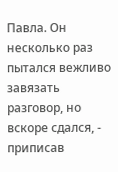Павла. Он несколько раз пытался вежливо завязать разговор, но вскоре сдался, - приписав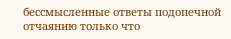бессмысленные ответы подопечной отчаянию только что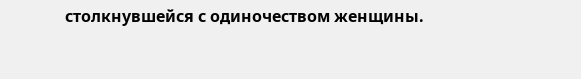столкнувшейся с одиночеством женщины.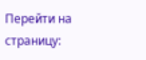Перейти на страницу: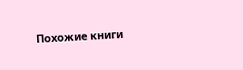Похожие книги